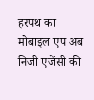हरपथ का मोबाइल एप अब निजी एजेंसी की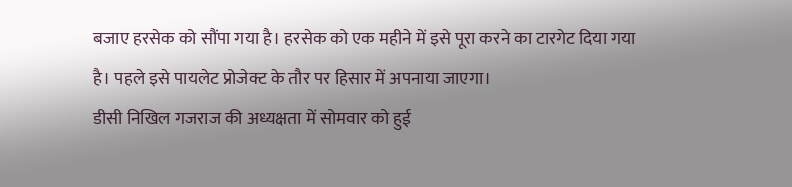बजाए हरसेक को सौंपा गया है। हरसेक को एक महीने में इसे पूरा करने का टारगेट दिया गया है। पहले इसे पायलेट प्रोजेक्ट के तौर पर हिसार में अपनाया जाएगा।
डीसी निखिल गजराज की अध्यक्षता में सोमवार को हुई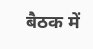बैठक में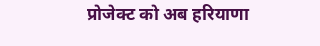प्रोजेक्ट को अब हरियाणा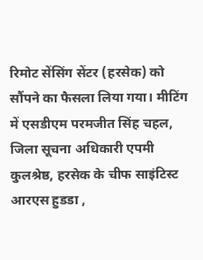रिमोट सेंसिंग सेंटर (हरसेक) को सौंपने का फैसला लिया गया। मीटिंग में एसडीएम परमजीत सिंह चहल, जिला सूचना अधिकारी एपमी कुलश्रेष्ठ, हरसेक के चीफ साइंटिस्ट आरएस हुडडा ,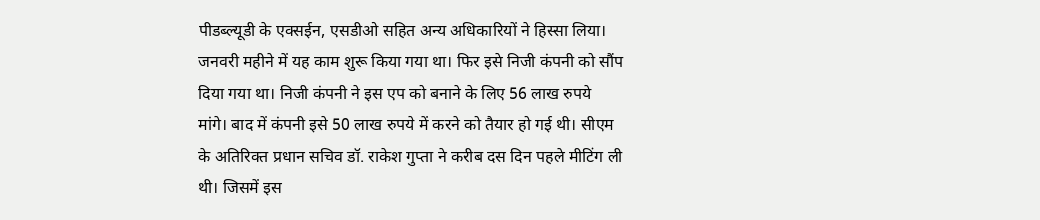पीडब्ल्यूडी के एक्सईन, एसडीओ सहित अन्य अधिकारियों ने हिस्सा लिया। जनवरी महीने में यह काम शुरू किया गया था। फिर इसे निजी कंपनी को सौंप दिया गया था। निजी कंपनी ने इस एप को बनाने के लिए 56 लाख रुपये मांगे। बाद में कंपनी इसे 50 लाख रुपये में करने को तैयार हो गई थी। सीएम के अतिरिक्त प्रधान सचिव डॉ. राकेश गुप्ता ने करीब दस दिन पहले मीटिंग ली थी। जिसमें इस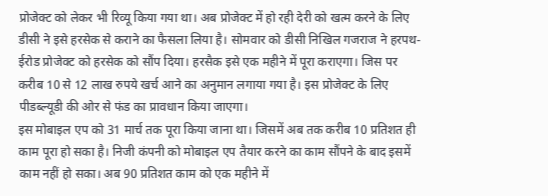प्रोजेक्ट को लेकर भी रिव्यू किया गया था। अब प्रोजेक्ट में हो रही देरी को खत्म करने के लिए डीसी ने इसे हरसेक से कराने का फैसला लिया है। सोमवार को डीसी निखिल गजराज ने हरपथ- ईरोड प्रोजेक्ट को हरसेक को सौंप दिया। हरसैक इसे एक महीने में पूरा कराएगा। जिस पर करीब 10 से 12 लाख रुपये खर्च आने का अनुमान लगाया गया है। इस प्रोजेक्ट के लिए पीडब्ल्यूडी की ओर से फंड का प्रावधान किया जाएगा।
इस मोबाइल एप को 31 मार्च तक पूरा किया जाना था। जिसमें अब तक करीब 10 प्रतिशत ही काम पूरा हो सका है। निजी कंपनी को मोबाइल एप तैयार करने का काम सौंपने के बाद इसमें काम नहीं हो सका। अब 90 प्रतिशत काम को एक महीने में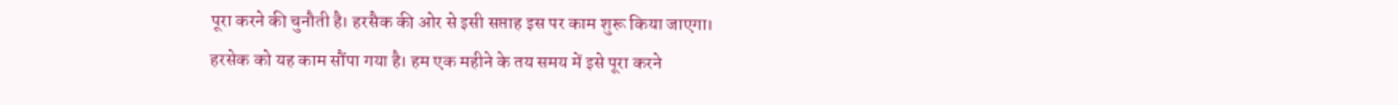पूरा करने की चुनौती है। हरसैक की ओर से इसी सप्ताह इस पर काम शुरू किया जाएगा।
हरसेक को यह काम सौंपा गया है। हम एक महीने के तय समय में इसे पूरा करने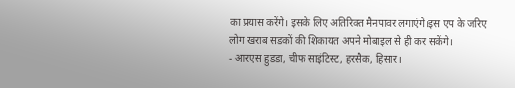का प्रयास करेंगे। इसके लिए अतिरिक्त मैनपावर लगाएंगे।इस एप के जरिए लोग खराब सडकों की शिकायत अपने मोबाइल से ही कर सकेंगे।
- आरएस हुडडा, चीफ साइंटिस्ट, हरसैक, हिसार।